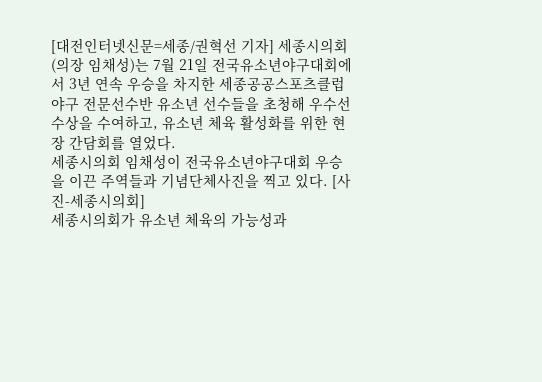[대전인터넷신문=세종/권혁선 기자] 세종시의회(의장 임채성)는 7월 21일 전국유소년야구대회에서 3년 연속 우승을 차지한 세종공공스포츠클럽 야구 전문선수반 유소년 선수들을 초청해 우수선수상을 수여하고, 유소년 체육 활성화를 위한 현장 간담회를 열었다.
세종시의회 임채성이 전국유소년야구대회 우승을 이끈 주역들과 기념단체사진을 찍고 있다. [사진-세종시의회]
세종시의회가 유소년 체육의 가능성과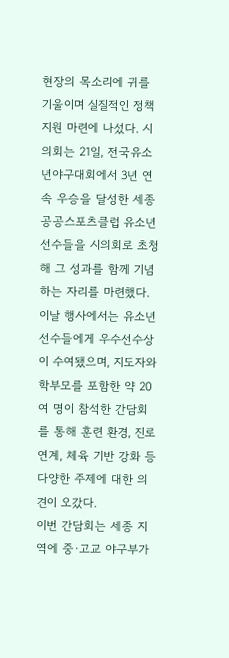현장의 목소리에 귀를 기울이며 실질적인 정책 지원 마련에 나섰다. 시의회는 21일, 전국유소년야구대회에서 3년 연속 우승을 달성한 세종공공스포츠클럽 유소년 선수들을 시의회로 초청해 그 성과를 함께 기념하는 자리를 마련했다.
이날 행사에서는 유소년 선수들에게 우수선수상이 수여됐으며, 지도자와 학부모를 포함한 약 20여 명이 참석한 간담회를 통해 훈련 환경, 진로 연계, 체육 기반 강화 등 다양한 주제에 대한 의견이 오갔다.
이번 간담회는 세종 지역에 중·고교 야구부가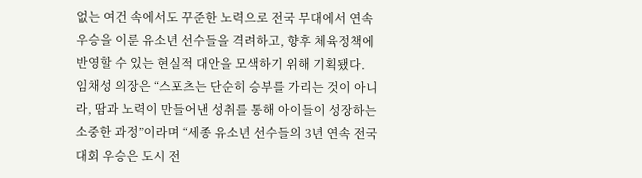없는 여건 속에서도 꾸준한 노력으로 전국 무대에서 연속 우승을 이룬 유소년 선수들을 격려하고, 향후 체육정책에 반영할 수 있는 현실적 대안을 모색하기 위해 기획됐다.
임채성 의장은 “스포츠는 단순히 승부를 가리는 것이 아니라, 땀과 노력이 만들어낸 성취를 통해 아이들이 성장하는 소중한 과정”이라며 “세종 유소년 선수들의 3년 연속 전국대회 우승은 도시 전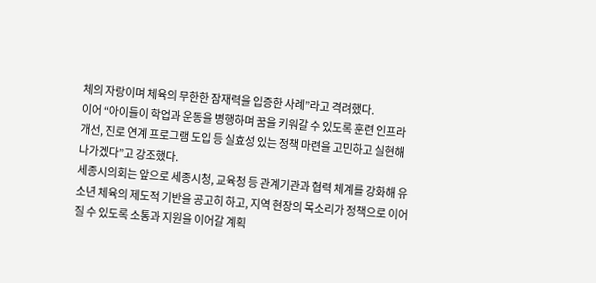체의 자랑이며 체육의 무한한 잠재력을 입증한 사례”라고 격려했다.
이어 “아이들이 학업과 운동을 병행하며 꿈을 키워갈 수 있도록 훈련 인프라 개선, 진로 연계 프로그램 도입 등 실효성 있는 정책 마련을 고민하고 실현해 나가겠다”고 강조했다.
세종시의회는 앞으로 세종시청, 교육청 등 관계기관과 협력 체계를 강화해 유소년 체육의 제도적 기반을 공고히 하고, 지역 현장의 목소리가 정책으로 이어질 수 있도록 소통과 지원을 이어갈 계획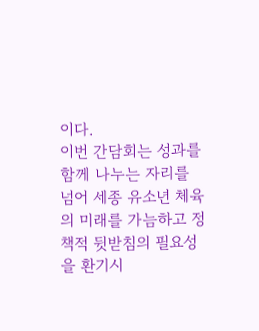이다.
이번 간담회는 성과를 함께 나누는 자리를 넘어 세종 유소년 체육의 미래를 가늠하고 정책적 뒷받침의 필요성을 환기시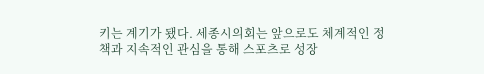키는 계기가 됐다. 세종시의회는 앞으로도 체계적인 정책과 지속적인 관심을 통해 스포츠로 성장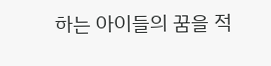하는 아이들의 꿈을 적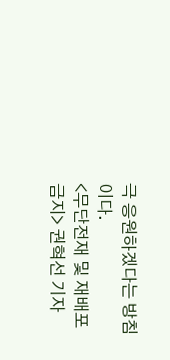극 응원하겠다는 방침이다.
<무단전재 및 재배포 금지> 권혁선 기자